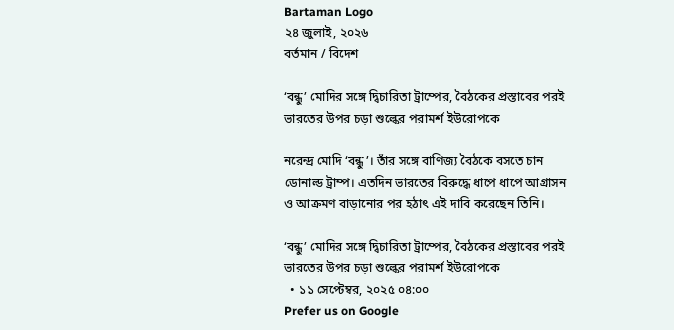Bartaman Logo
২৪ জুলাই, ২০২৬
বর্তমান / বিদেশ

‘বন্ধু’ মোদির সঙ্গে দ্বিচারিতা ট্রাম্পের, বৈঠকের প্রস্তাবের পরই ভারতের উপর চড়া শুল্কের পরামর্শ ইউরোপকে

নরেন্দ্র মোদি ‘বন্ধু’। তাঁর সঙ্গে বাণিজ্য বৈঠকে বসতে চান ডোনাল্ড ট্রাম্প। এতদিন ভারতের বিরুদ্ধে ধাপে ধাপে আগ্রাসন ও আক্রমণ বাড়ানোর পর হঠাৎ এই দাবি করেছেন তিনি।

‘বন্ধু’ মোদির সঙ্গে দ্বিচারিতা ট্রাম্পের, বৈঠকের প্রস্তাবের পরই ভারতের উপর চড়া শুল্কের পরামর্শ ইউরোপকে
  • ১১ সেপ্টেম্বর, ২০২৫ ০৪:০০
Prefer us on Google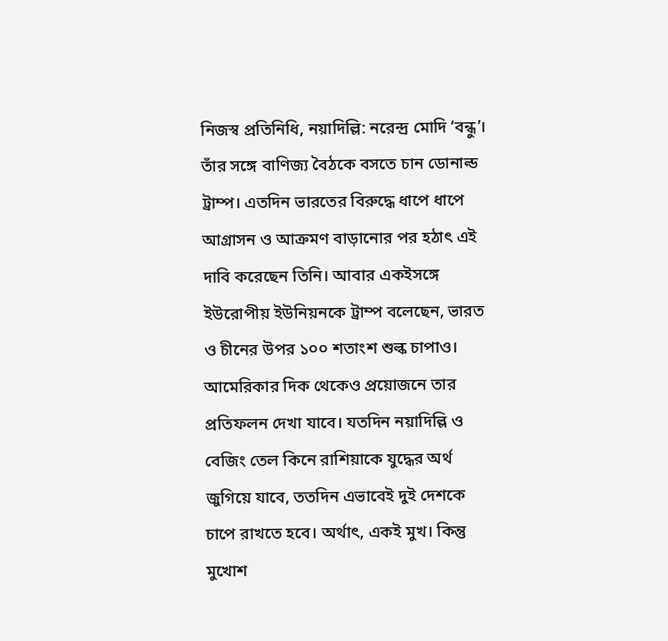নিজস্ব প্রতিনিধি, নয়াদিল্লি: নরেন্দ্র মোদি ‘বন্ধু’। তাঁর সঙ্গে বাণিজ্য বৈঠকে বসতে চান ডোনাল্ড ট্রাম্প। এতদিন ভারতের বিরুদ্ধে ধাপে ধাপে আগ্রাসন ও আক্রমণ বাড়ানোর পর হঠাৎ এই দাবি করেছেন তিনি। আবার একইসঙ্গে ইউরোপীয় ইউনিয়নকে ট্রাম্প বলেছেন, ভারত ও চীনের উপর ১০০ শতাংশ শুল্ক চাপাও। আমেরিকার দিক থেকেও প্রয়োজনে তার প্রতিফলন দেখা যাবে। যতদিন নয়াদিল্লি ও বেজিং তেল কিনে রাশিয়াকে যুদ্ধের অর্থ জুগিয়ে যাবে, ততদিন এভাবেই দুই দেশকে চাপে রাখতে হবে। অর্থাৎ, একই মুখ। কিন্তু মুখোশ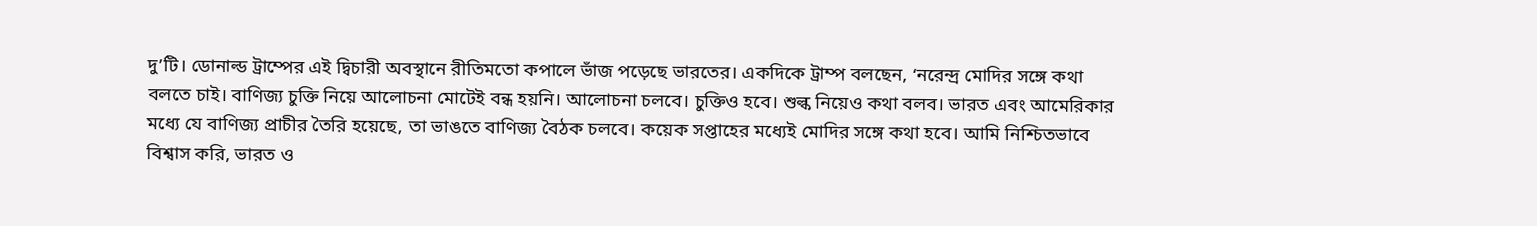দু’টি। ডোনাল্ড ট্রাম্পের এই দ্বিচারী অবস্থানে রীতিমতো কপালে ভাঁজ পড়েছে ভারতের। একদিকে ট্রাম্প বলছেন, ‘নরেন্দ্র মোদির সঙ্গে কথা বলতে চাই। বাণিজ্য চুক্তি নিয়ে আলোচনা মোটেই বন্ধ হয়নি। আলোচনা চলবে। চুক্তিও হবে। শুল্ক নিয়েও কথা বলব। ভারত এবং আমেরিকার মধ্যে যে বাণিজ্য প্রাচীর তৈরি হয়েছে, তা ভাঙতে বাণিজ্য বৈঠক চলবে। কয়েক সপ্তাহের মধ্যেই মোদির সঙ্গে কথা হবে। আমি নিশ্চিতভাবে বিশ্বাস করি, ভারত ও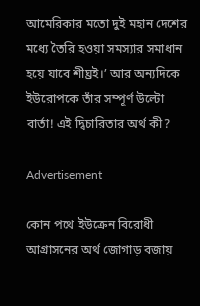আমেরিকার মতো দুই মহান দেশের মধ্যে তৈরি হওয়া সমস্যার সমাধান হয়ে যাবে শীঘ্রই।’ আর অন্যদিকে ইউরোপকে তাঁর সম্পূর্ণ উল্টো বার্তা! এই দ্বিচারিতার অর্থ কী?

Advertisement

কোন পথে ইউক্রেন বিরোধী আগ্রাসনের অর্থ জোগাড় বজায়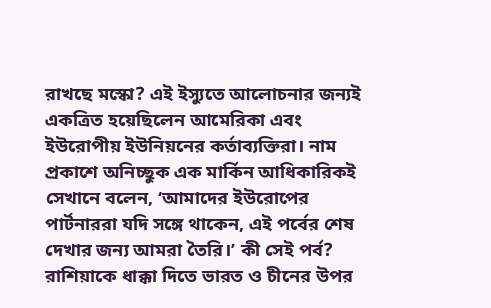রাখছে মস্কো? এই ইস্যুতে আলোচনার জন্যই একত্রিত হয়েছিলেন আমেরিকা এবং ইউরোপীয় ইউনিয়নের কর্তাব্যক্তিরা। নাম প্রকাশে অনিচ্ছুক এক মার্কিন আধিকারিকই সেখানে বলেন, ‘আমাদের ইউরোপের পার্টনাররা যদি সঙ্গে থাকেন, এই পর্বের শেষ দেখার জন্য আমরা তৈরি।’ কী সেই পর্ব? রাশিয়াকে ধাক্কা দিতে ভারত ও চীনের উপর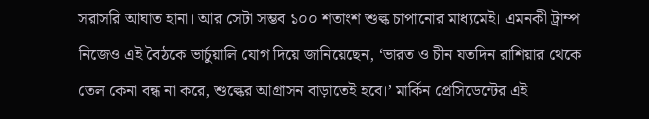সরাসরি আঘাত হানা। আর সেটা সম্ভব ১০০ শতাংশ শুল্ক চাপানোর মাধ্যমেই। এমনকী ট্রাম্প নিজেও এই বৈঠকে ভার্চুয়ালি যোগ দিয়ে জানিয়েছেন, ‘ভারত ও চীন যতদিন রাশিয়ার থেকে তেল কেনা বন্ধ না করে, শুল্কের আগ্রাসন বাড়াতেই হবে।’ মার্কিন প্রেসিডেন্টের এই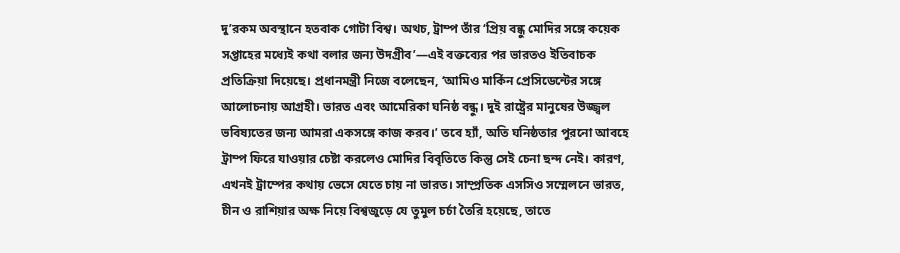দু’রকম অবস্থানে হতবাক গোটা বিশ্ব। অথচ, ট্রাম্প তাঁর ‘প্রিয় বন্ধু মোদির সঙ্গে কয়েক সপ্তাহের মধ্যেই কথা বলার জন্য উদগ্রীব’—এই বক্তব্যের পর ভারতও ইতিবাচক প্রতিক্রিয়া দিয়েছে। প্রধানমন্ত্রী নিজে বলেছেন, ‘আমিও মার্কিন প্রেসিডেন্টের সঙ্গে আলোচনায় আগ্রহী। ভারত এবং আমেরিকা ঘনিষ্ঠ বন্ধু। দুই রাষ্ট্রের মানুষের উজ্জ্বল ভবিষ্যতের জন্য আমরা একসঙ্গে কাজ করব।’ তবে হ্যাঁ, অতি ঘনিষ্ঠতার পুরনো আবহে ট্রাম্প ফিরে যাওয়ার চেষ্টা করলেও মোদির বিবৃতিতে কিন্তু সেই চেনা ছন্দ নেই। কারণ, এখনই ট্রাম্পের কথায় ভেসে যেতে চায় না ভারত। সাম্প্রতিক এসসিও সম্মেলনে ভারত, চীন ও রাশিয়ার অক্ষ নিয়ে বিশ্বজুড়ে যে তুমুল চর্চা তৈরি হয়েছে, তাতে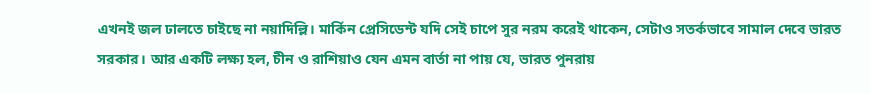এখনই জল ঢালতে চাইছে না নয়াদিল্লি। মার্কিন প্রেসিডেন্ট যদি সেই চাপে সুর নরম করেই থাকেন, সেটাও সতর্কভাবে সামাল দেবে ভারত সরকার। আর একটি লক্ষ্য হল, চীন ও রাশিয়াও যেন এমন বার্তা না পায় যে, ভারত পুনরায়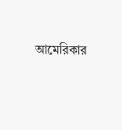আমেরিকার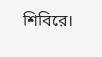শিবিরে।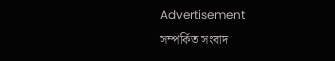Advertisement
সম্পর্কিত সংবাদ